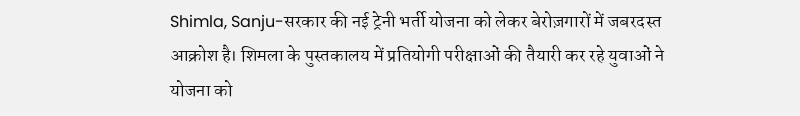Shimla, Sanju-सरकार की नई ट्रेनी भर्ती योजना को लेकर बेरोज़गारों में जबरदस्त आक्रोश है। शिमला के पुस्तकालय में प्रतियोगी परीक्षाओं की तैयारी कर रहे युवाओं ने योजना को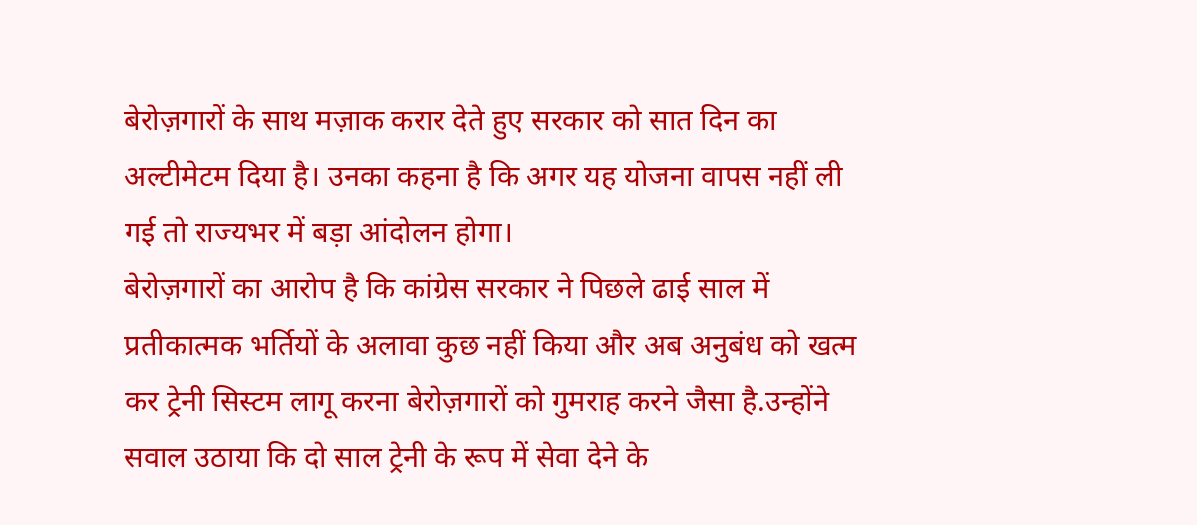बेरोज़गारों के साथ मज़ाक करार देते हुए सरकार को सात दिन का अल्टीमेटम दिया है। उनका कहना है कि अगर यह योजना वापस नहीं ली गई तो राज्यभर में बड़ा आंदोलन होगा।
बेरोज़गारों का आरोप है कि कांग्रेस सरकार ने पिछले ढाई साल में प्रतीकात्मक भर्तियों के अलावा कुछ नहीं किया और अब अनुबंध को खत्म कर ट्रेनी सिस्टम लागू करना बेरोज़गारों को गुमराह करने जैसा है.उन्होंने सवाल उठाया कि दो साल ट्रेनी के रूप में सेवा देने के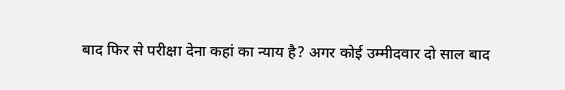बाद फिर से परीक्षा देना कहां का न्याय है? अगर कोई उम्मीदवार दो साल बाद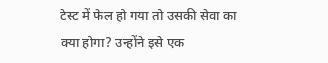टेस्ट में फेल हो गया तो उसकी सेवा का क्या होगा? उन्होंने इसे एक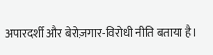अपारदर्शी और बेरोज़गार-विरोधी नीति बताया है।